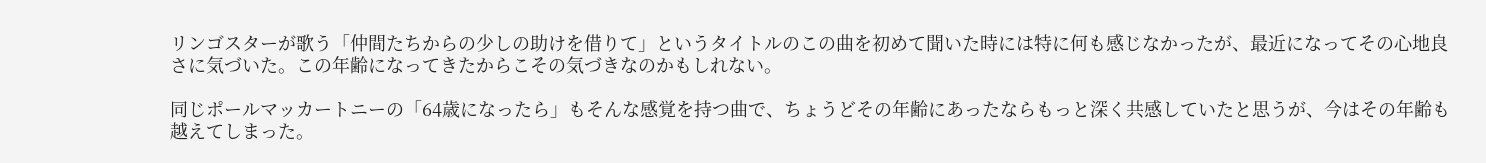リンゴスターが歌う「仲間たちからの少しの助けを借りて」というタイトルのこの曲を初めて聞いた時には特に何も感じなかったが、最近になってその心地良さに気づいた。この年齢になってきたからこその気づきなのかもしれない。

同じポールマッカートニーの「64歳になったら」もそんな感覚を持つ曲で、ちょうどその年齢にあったならもっと深く共感していたと思うが、今はその年齢も越えてしまった。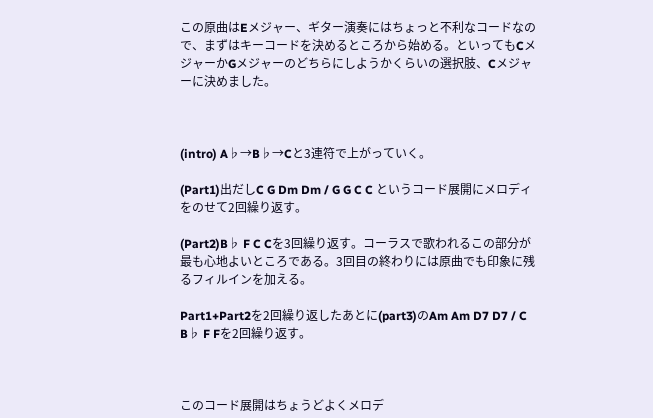この原曲はEメジャー、ギター演奏にはちょっと不利なコードなので、まずはキーコードを決めるところから始める。といってもCメジャーかGメジャーのどちらにしようかくらいの選択肢、Cメジャーに決めました。



(intro) A♭→B♭→Cと3連符で上がっていく。

(Part1)出だしC G Dm Dm / G G C C というコード展開にメロディをのせて2回繰り返す。

(Part2)B♭ F C Cを3回繰り返す。コーラスで歌われるこの部分が最も心地よいところである。3回目の終わりには原曲でも印象に残るフィルインを加える。

Part1+Part2を2回繰り返したあとに(part3)のAm Am D7 D7 / C B♭ F Fを2回繰り返す。



このコード展開はちょうどよくメロデ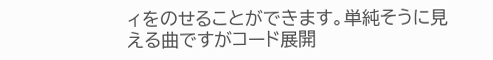ィをのせることができます。単純そうに見える曲ですがコード展開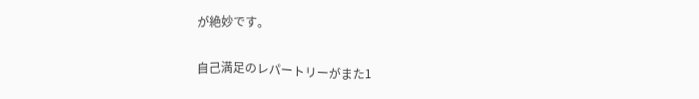が絶妙です。

自己満足のレパートリーがまた1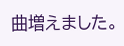曲増えました。